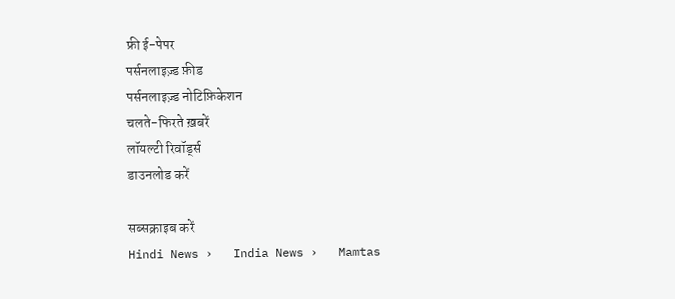फ्री ई-पेपर
पर्सनलाइज़्ड फ़ीड
पर्सनलाइज़्ड नोटिफ़िकेशन
चलते-फिरते ख़बरें
लॉयल्टी रिवॉर्ड्स
डाउनलोड करें

सब्सक्राइब करें
Hindi News ›   India News ›   Mamtas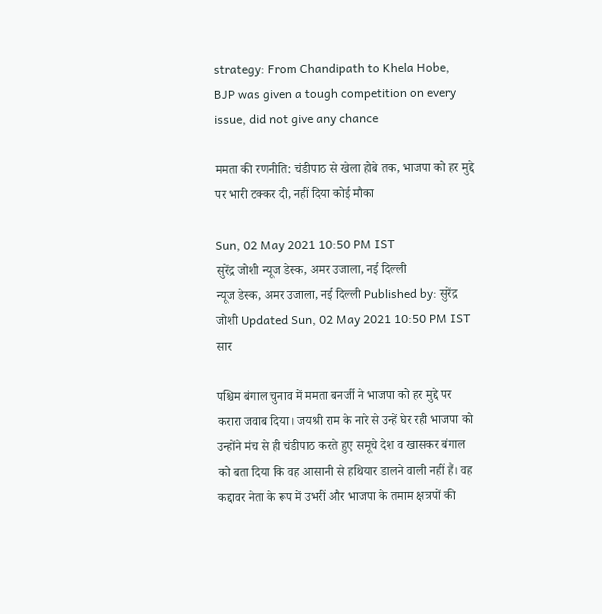strategy: From Chandipath to Khela Hobe, BJP was given a tough competition on every issue, did not give any chance

ममता की रणनीति: चंडीपाठ से खेला होबे तक, भाजपा को हर मुद्दे पर भारी टक्कर दी, नहीं दिया कोई मौका

Sun, 02 May 2021 10:50 PM IST
सुरेंद्र जोशी न्यूज डेस्क, अमर उजाला, नई दिल्ली
न्यूज डेस्क, अमर उजाला, नई दिल्ली Published by: सुरेंद्र जोशी Updated Sun, 02 May 2021 10:50 PM IST
सार

पश्चिम बंगाल चुनाव में ममता बनर्जी ने भाजपा को हर मुद्दे पर करारा जवाब दिया। जयश्री राम के नारे से उन्हें घेर रही भाजपा को उन्होंने मंच से ही चंडीपाठ करते हुए समूचे देश व खासकर बंगाल को बता दिया कि वह आसानी से हथियार डालने वाली नहीं हैं। वह कद्दावर नेता के रूप में उभरीं और भाजपा के तमाम क्षत्रपों की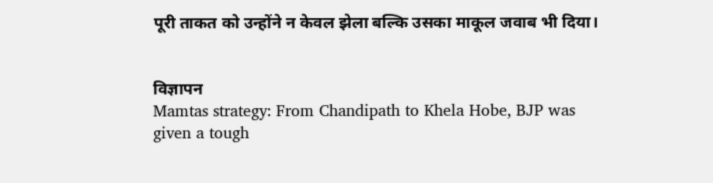पूरी ताकत को उन्होंने न केवल झेला बल्कि उसका माकूल जवाब भी दिया।


विज्ञापन
Mamtas strategy: From Chandipath to Khela Hobe, BJP was given a tough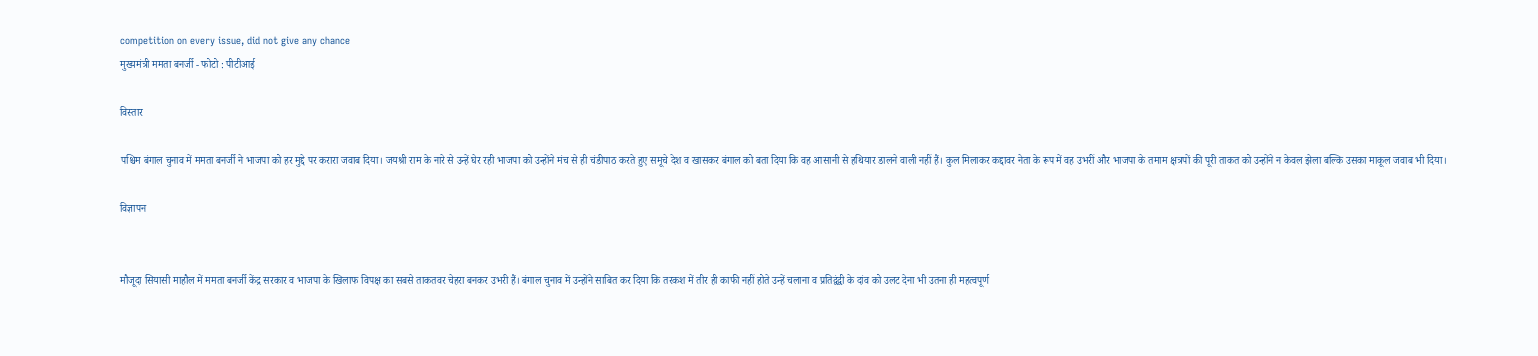competition on every issue, did not give any chance
मुख्यमंत्री ममता बनर्जी - फोटो : पीटीआई

विस्तार

पश्चिम बंगाल चुनाव में ममता बनर्जी ने भाजपा को हर मुद्दे पर करारा जवाब दिया। जयश्री राम के नारे से उन्हें घेर रही भाजपा को उन्होंने मंच से ही चंडीपाठ करते हुए समूचे देश व खासकर बंगाल को बता दिया कि वह आसानी से हथियार डालने वाली नहीं हैं। कुल मिलाकर कद्दावर नेता के रूप में वह उभरीं और भाजपा के तमाम क्षत्रपों की पूरी ताकत को उन्होंने न केवल झेला बल्कि उसका माकूल जवाब भी दिया।

विज्ञापन


मौजूदा सियासी माहौल में ममता बनर्जी केंद्र सरकार व भाजपा के खिलाफ विपक्ष का सबसे ताकतवर चेहरा बनकर उभरी हैं। बंगाल चुनाव में उन्होंने साबित कर दिया कि तरकश में तीर ही काफी नहीं होते उन्हें चलाना व प्रतिद्वंद्वी के दांव को उलट देना भी उतना ही महत्वपूर्ण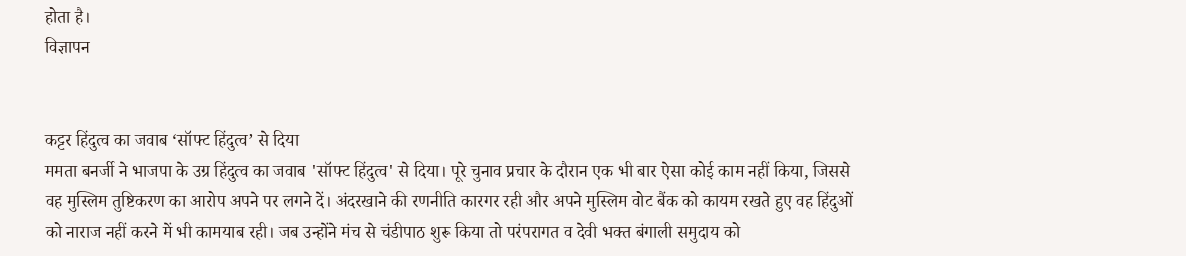होता है।
विज्ञापन


कट्टर हिंदुत्व का जवाब ‘सॉफ्ट हिंदुत्व’ से दिया
ममता बनर्जी ने भाजपा के उग्र हिंदुत्व का जवाब 'सॉफ्ट हिंदुत्व' से दिया। पूरे चुनाव प्रचार के दौरान एक भी बार ऐसा कोई काम नहीं किया, जिससे वह मुस्लिम तुष्टिकरण का आरोप अपने पर लगने दें। अंदरखाने की रणनीति कारगर रही और अपने मुस्लिम वोट बैंक को कायम रखते हुए वह हिंदुओं को नाराज नहीं करने में भी कामयाब रही। जब उन्होंने मंच से चंडीपाठ शुरू किया तो परंपरागत व देवी भक्त बंगाली समुदाय को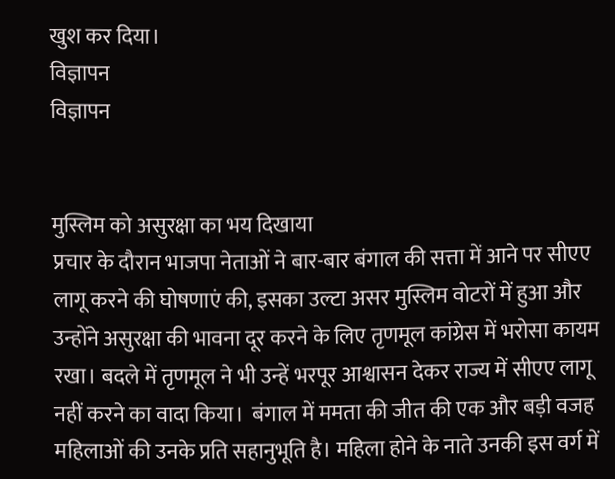खुश कर दिया।
विज्ञापन
विज्ञापन


मुस्लिम को असुरक्षा का भय दिखाया
प्रचार के दौरान भाजपा नेताओं ने बार-बार बंगाल की सत्ता में आने पर सीएए लागू करने की घोषणाएं की, इसका उल्टा असर मुस्लिम वोटरों में हुआ और उन्होंने असुरक्षा की भावना दूर करने के लिए तृणमूल कांग्रेस में भरोसा कायम रखा। बदले में तृणमूल ने भी उन्हें भरपूर आश्वासन देकर राज्य में सीएए लागू नहीं करने का वादा किया।  बंगाल में ममता की जीत की एक और बड़ी वजह महिलाओं की उनके प्रति सहानुभूति है। महिला होने के नाते उनकी इस वर्ग में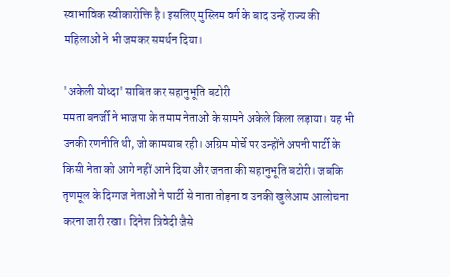स्वाभाविक स्वीकारोक्ति है। इसलिए मुस्लिम वर्ग के बाद उन्हें राज्य की महिलाओं ने भी जमकर समर्थन दिया।

'अकेली योध्दा' साबित कर सहानुभूति बटोरी
ममता बनर्जी ने भाजपा के तमाम नेताओं के सामने अकेले किला लड़ाया। यह भी उनकी रणनीति थी, जो कामयाब रही। अग्रिम मोर्चे पर उन्होंने अपनी पार्टी के किसी नेता को आगे नहीं आने दिया और जनता की सहानुभूति बटोरी। जबकि तृणमूल के दिग्गज नेताओं ने पार्टी से नाता तोड़ना व उनकी खुलेआम आलोचना करना जारी रखा। दिनेश त्रिवेदी जैसे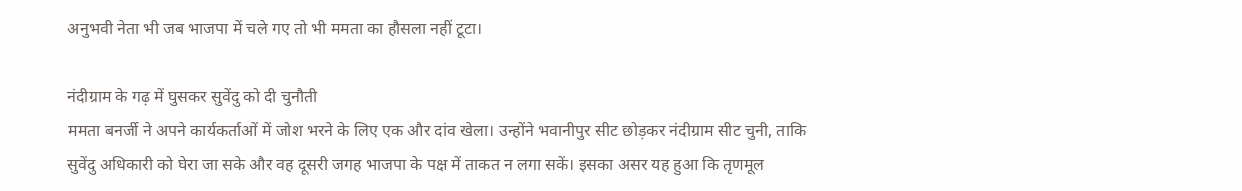अनुभवी नेता भी जब भाजपा में चले गए तो भी ममता का हौसला नहीं टूटा।

नंदीग्राम के गढ़ में घुसकर सुवेंदु को दी चुनौती
ममता बनर्जी ने अपने कार्यकर्ताओं में जोश भरने के लिए एक और दांव खेला। उन्होंने भवानीपुर सीट छोड़कर नंदीग्राम सीट चुनी, ताकि सुवेंदु अधिकारी को घेरा जा सके और वह दूसरी जगह भाजपा के पक्ष में ताकत न लगा सकें। इसका असर यह हुआ कि तृणमूल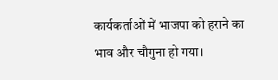कार्यकर्ताओं में भाजपा को हराने का भाव और चौगुना हो गया।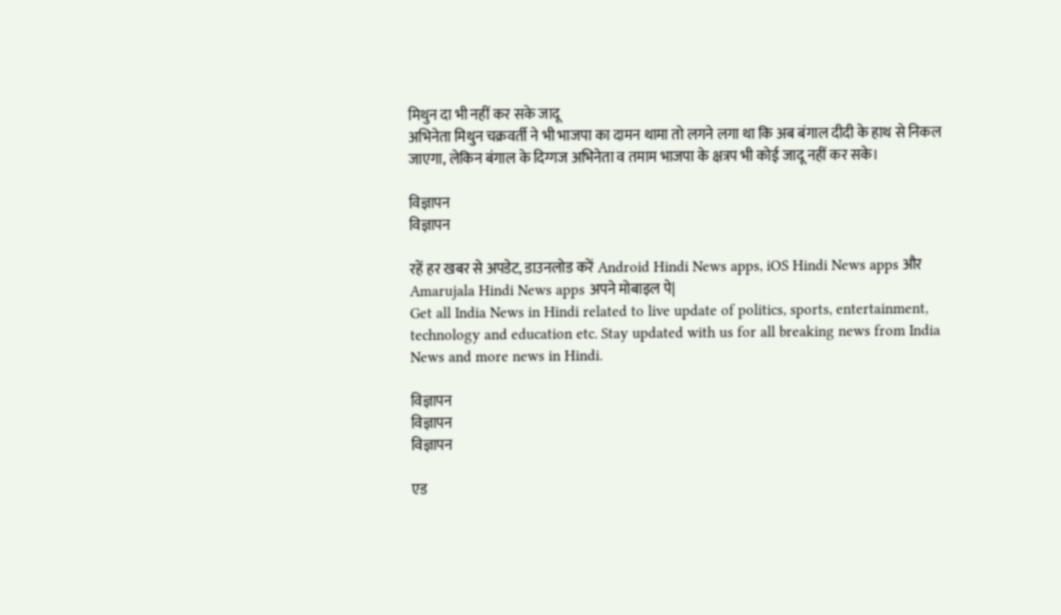मिथुन दा भी नहीं कर सके जादू
अभिनेता मिथुन चक्रवर्ती ने भी भाजपा का दामन थामा तो लगने लगा था कि अब बंगाल दीदी के हाथ से निकल जाएगा, लेकिन बंगाल के दिग्गज अभिनेता व तमाम भाजपा के क्षत्रप भी कोई जादू नहीं कर सके।

विज्ञापन
विज्ञापन

रहें हर खबर से अपडेट, डाउनलोड करें Android Hindi News apps, iOS Hindi News apps और Amarujala Hindi News apps अपने मोबाइल पे|
Get all India News in Hindi related to live update of politics, sports, entertainment, technology and education etc. Stay updated with us for all breaking news from India News and more news in Hindi.

विज्ञापन
विज्ञापन
विज्ञापन

एड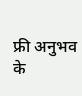फ्री अनुभव के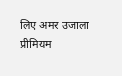लिए अमर उजाला प्रीमियम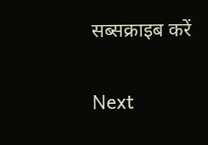सब्सक्राइब करें

Next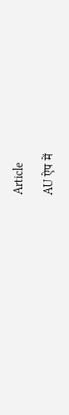Article

AU ऐप में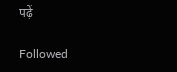पढ़ें

Followed